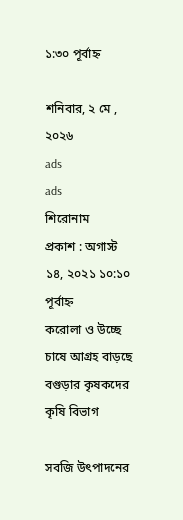১:৩০ পূর্বাহ্ন

শনিবার, ২ মে , ২০২৬
ads
ads
শিরোনাম
প্রকাশ : অগাস্ট ১৪, ২০২১ ১০:১০ পূর্বাহ্ন
করোলা ও উচ্ছে চাষে আগ্রহ বাড়ছে বগুড়ার কৃষকদের
কৃষি বিভাগ

সবজি উৎপাদনের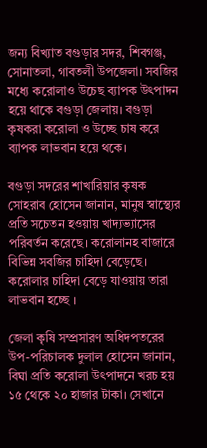জন্য বিখ্যাত বগুড়ার সদর, শিবগঞ্জ, সোনাতলা, গাবতলী উপজেলা। সবজির মধ্যে করোলাও উচেছ ব্যাপক উৎপাদন হয়ে থাকে বগুড়া জেলায়। বগুড়া কৃষকরা করোলা ও উচ্ছে চাষ করে ব্যাপক লাভবান হয়ে থকে।

বগুড়া সদরের শাখারিয়ার কৃষক সোহরাব হোসেন জানান, মানুষ স্বাস্থ্যের প্রতি সচেতন হওয়ায় খাদ্যভ্যাসের পরিবর্তন করেছে। করোলানহ বাজারে বিভিন্ন সবজির চাহিদা বেড়েছে। করোলার চাহিদা বেড়ে যাওয়ায় তারা লাভবান হচ্ছে ।

জেলা কৃষি সম্প্রসারণ অধিদপতরের উপ-পরিচালক দুলাল হোসেন জানান, বিঘা প্রতি করোলা উৎপাদনে খরচ হয় ১৫ থেকে ২০ হাজার টাকা। সেখানে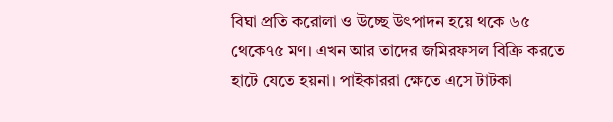বিঘা প্রতি করোলা ও উচ্ছে উৎপাদন হয়ে থকে ৬৫ থেকে৭৫ মণ। এখন আর তাদের জমিরফসল বিক্রি করতে হাটে যেতে হয়না। পাইকাররা ক্ষেতে এসে টাটকা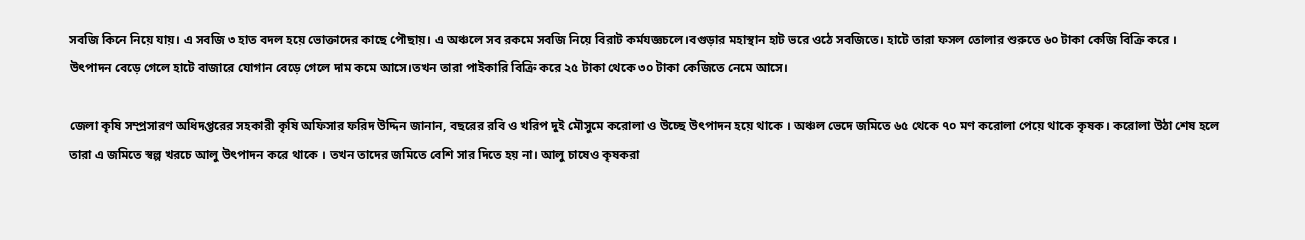সবজি কিনে নিয়ে যায়। এ সবজি ৩ হাত বদল হয়ে ভোক্তাদের কাছে পৌছায়। এ অঞ্চলে সব রকমে সবজি নিয়ে বিরাট কর্মযজ্ঞচলে।বগুড়ার মহাস্থান হাট ভরে ওঠে সবজিতে। হাটে তারা ফসল তোলার শুরুতে ৬০ টাকা কেজি বিক্রি করে । উৎপাদন বেড়ে গেলে হাটে বাজারে যোগান বেড়ে গেলে দাম কমে আসে।তখন তারা পাইকারি বিক্রি করে ২৫ টাকা থেকে ৩০ টাকা কেজিতে নেমে আসে।

জেলা কৃষি সম্প্রসারণ অধিদপ্তরের সহকারী কৃষি অফিসার ফরিদ উদ্দিন জানান, বছরের রবি ও খরিপ দুই মৌসুমে করোলা ও উচ্ছে উৎপাদন হয়ে থাকে । অঞ্চল ভেদে জমিতে ৬৫ থেকে ৭০ মণ করোলা পেয়ে থাকে কৃষক। করোলা উঠা শেষ হলে তারা এ জমিতে স্বল্প খরচে আলু উৎপাদন করে থাকে । তখন তাদের জমিতে বেশি সার দিতে হয় না। আলু চাষেও কৃষকরা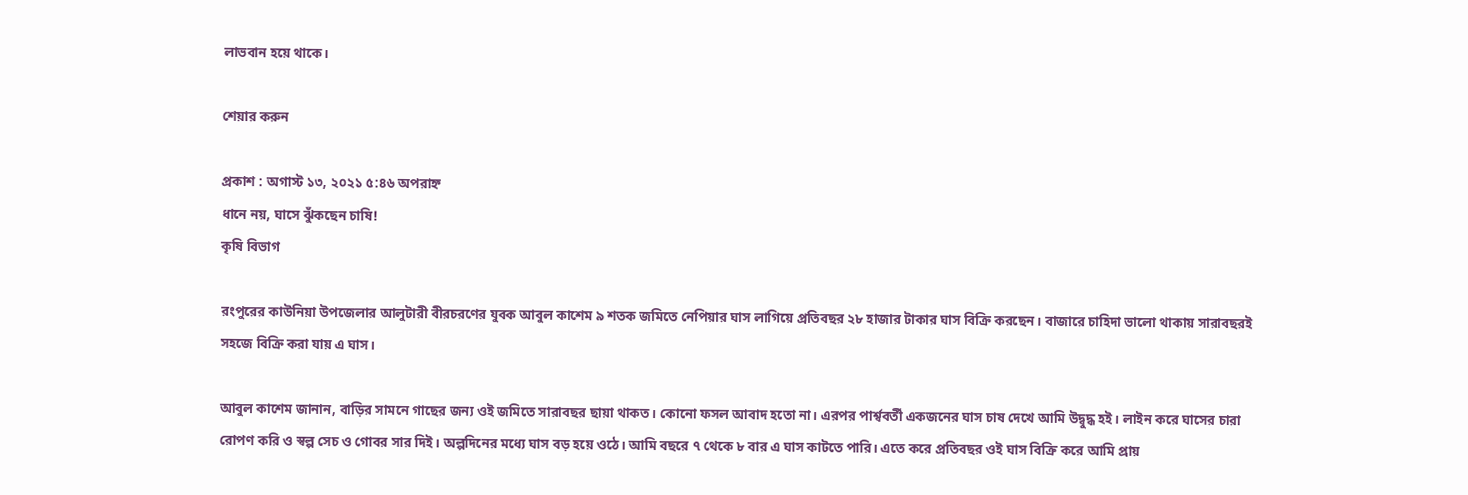লাভবান হয়ে থাকে।

শেয়ার করুন

প্রকাশ : অগাস্ট ১৩, ২০২১ ৫:৪৬ অপরাহ্ন
ধানে নয়, ঘাসে ঝুঁকছেন চাষি!
কৃষি বিভাগ

রংপুরের কাউনিয়া উপজেলার আলুটারী বীরচরণের যুবক আবুল কাশেম ৯ শতক জমিতে নেপিয়ার ঘাস লাগিয়ে প্রতিবছর ২৮ হাজার টাকার ঘাস বিক্রি করছেন। বাজারে চাহিদা ভালো থাকায় সারাবছরই সহজে বিক্রি করা যায় এ ঘাস।

আবুল কাশেম জানান, বাড়ির সামনে গাছের জন্য ওই জমিতে সারাবছর ছায়া থাকত। কোনো ফসল আবাদ হতো না। এরপর পার্শ্ববর্তী একজনের ঘাস চাষ দেখে আমি উদ্বুদ্ধ হই। লাইন করে ঘাসের চারা রোপণ করি ও স্বল্প সেচ ও গোবর সার দিই। অল্পদিনের মধ্যে ঘাস বড় হয়ে ওঠে। আমি বছরে ৭ থেকে ৮ বার এ ঘাস কাটতে পারি। এতে করে প্রতিবছর ওই ঘাস বিক্রি করে আমি প্রায়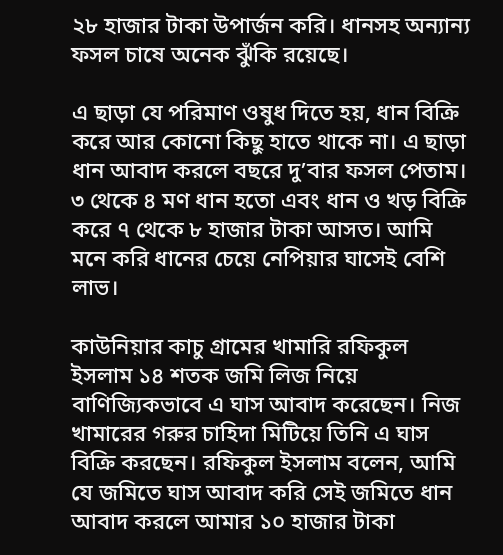২৮ হাজার টাকা উপার্জন করি। ধানসহ অন্যান্য ফসল চাষে অনেক ঝুঁকি রয়েছে।

এ ছাড়া যে পরিমাণ ওষুধ দিতে হয়, ধান বিক্রি করে আর কোনো কিছু হাতে থাকে না। এ ছাড়া ধান আবাদ করলে বছরে দু’বার ফসল পেতাম। ৩ থেকে ৪ মণ ধান হতো এবং ধান ও খড় বিক্রি করে ৭ থেকে ৮ হাজার টাকা আসত। আমি মনে করি ধানের চেয়ে নেপিয়ার ঘাসেই বেশি লাভ।

কাউনিয়ার কাচু গ্রামের খামারি রফিকুল ইসলাম ১৪ শতক জমি লিজ নিয়ে বাণিজ্যিকভাবে এ ঘাস আবাদ করেছেন। নিজ খামারের গরুর চাহিদা মিটিয়ে তিনি এ ঘাস বিক্রি করছেন। রফিকুল ইসলাম বলেন, আমি যে জমিতে ঘাস আবাদ করি সেই জমিতে ধান আবাদ করলে আমার ১০ হাজার টাকা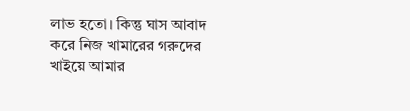লাভ হতো। কিন্তু ঘাস আবাদ করে নিজ খামারের গরুদের খাইয়ে আমার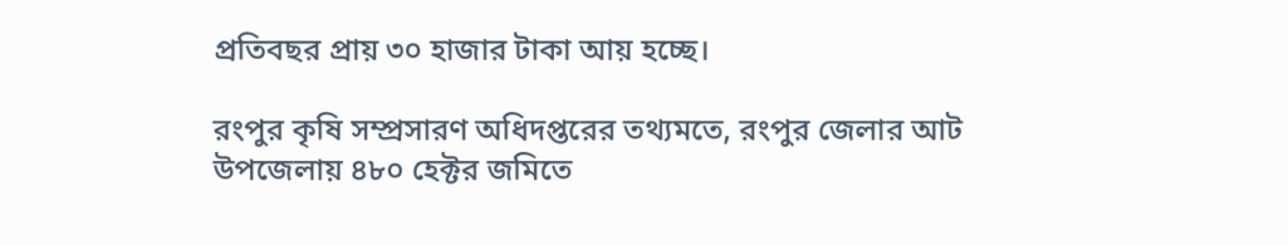প্রতিবছর প্রায় ৩০ হাজার টাকা আয় হচ্ছে।

রংপুর কৃষি সম্প্রসারণ অধিদপ্তরের তথ্যমতে, রংপুর জেলার আট উপজেলায় ৪৮০ হেক্টর জমিতে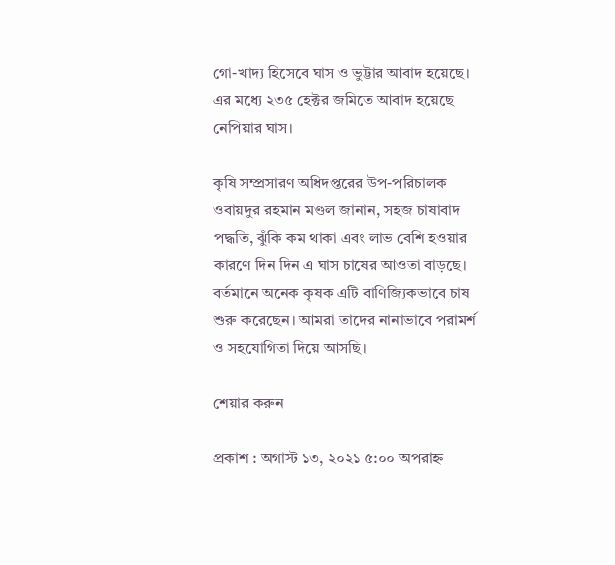গো-খাদ্য হিসেবে ঘাস ও ভুট্টার আবাদ হয়েছে। এর মধ্যে ২৩৫ হেক্টর জমিতে আবাদ হয়েছে নেপিয়ার ঘাস।

কৃষি সম্প্রসারণ অধিদপ্তরের উপ-পরিচালক ওবায়দুর রহমান মণ্ডল জানান, সহজ চাষাবাদ পদ্ধতি, ঝুঁকি কম থাকা এবং লাভ বেশি হওয়ার কারণে দিন দিন এ ঘাস চাষের আওতা বাড়ছে। বর্তমানে অনেক কৃষক এটি বাণিজ্যিকভাবে চাষ শুরু করেছেন। আমরা তাদের নানাভাবে পরামর্শ ও সহযোগিতা দিয়ে আসছি।

শেয়ার করুন

প্রকাশ : অগাস্ট ১৩, ২০২১ ৫:০০ অপরাহ্ন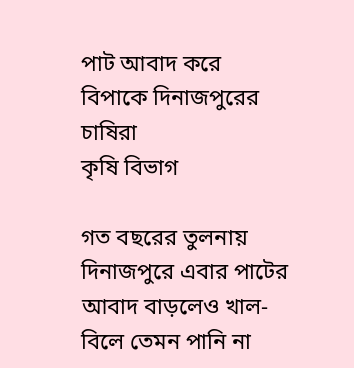পাট আবাদ করে বিপাকে দিনাজপুরের চাষিরা
কৃষি বিভাগ

গত বছরের তুলনায় দিনাজপুরে এবার পাটের আবাদ বাড়লেও খাল-বিলে তেমন পানি না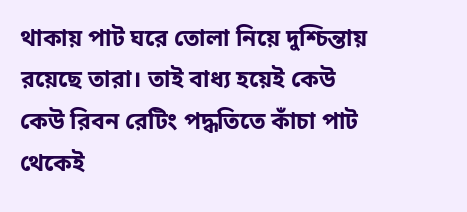থাকায় পাট ঘরে তোলা নিয়ে দুশ্চিন্তায় রয়েছে তারা। তাই বাধ্য হয়েই কেউ কেউ রিবন রেটিং পদ্ধতিতে কাঁচা পাট থেকেই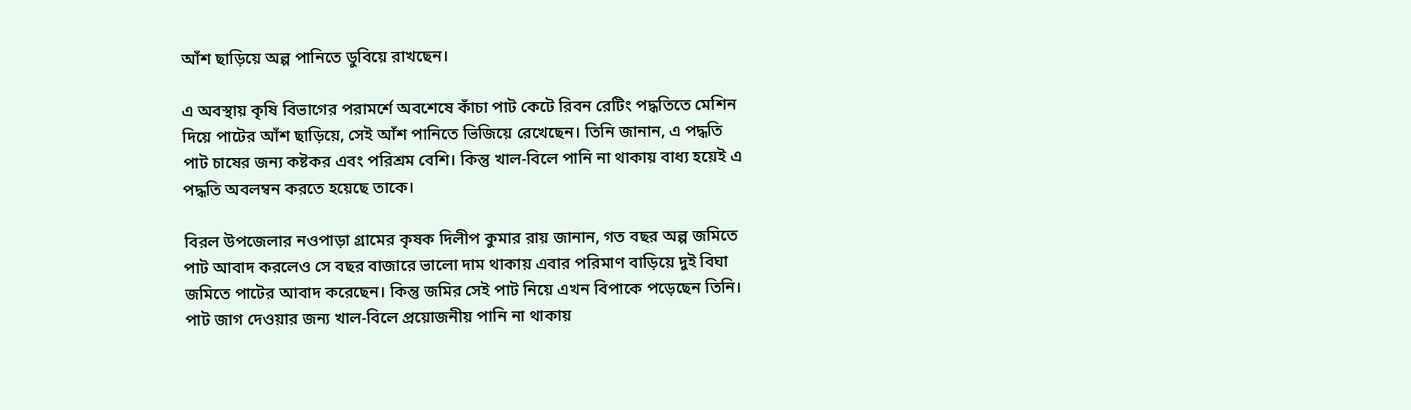আঁশ ছাড়িয়ে অল্প পানিতে ডুবিয়ে রাখছেন।

এ অবস্থায় কৃষি বিভাগের পরামর্শে অবশেষে কাঁচা পাট কেটে রিবন রেটিং পদ্ধতিতে মেশিন দিয়ে পাটের আঁশ ছাড়িয়ে, সেই আঁশ পানিতে ভিজিয়ে রেখেছেন। তিনি জানান, এ পদ্ধতি পাট চাষের জন্য কষ্টকর এবং পরিশ্রম বেশি। কিন্তু খাল-বিলে পানি না থাকায় বাধ্য হয়েই এ পদ্ধতি অবলম্বন করতে হয়েছে তাকে।

বিরল উপজেলার নওপাড়া গ্রামের কৃষক দিলীপ কুমার রায় জানান, গত বছর অল্প জমিতে পাট আবাদ করলেও সে বছর বাজারে ভালো দাম থাকায় এবার পরিমাণ বাড়িয়ে দুই বিঘা জমিতে পাটের আবাদ করেছেন। কিন্তু জমির সেই পাট নিয়ে এখন বিপাকে পড়েছেন তিনি। পাট জাগ দেওয়ার জন্য খাল-বিলে প্রয়োজনীয় পানি না থাকায়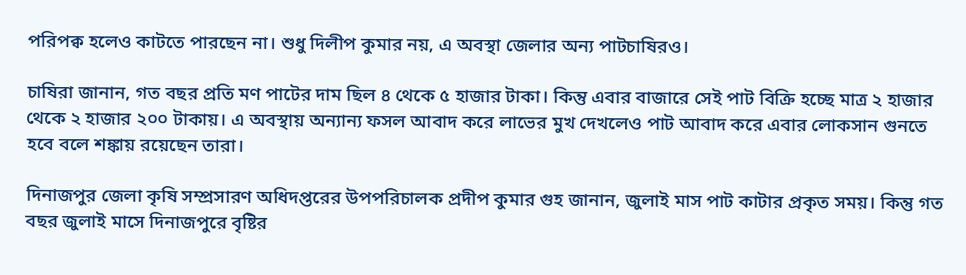পরিপক্ব হলেও কাটতে পারছেন না। শুধু দিলীপ কুমার নয়, এ অবস্থা জেলার অন্য পাটচাষিরও।

চাষিরা জানান, গত বছর প্রতি মণ পাটের দাম ছিল ৪ থেকে ৫ হাজার টাকা। কিন্তু এবার বাজারে সেই পাট বিক্রি হচ্ছে মাত্র ২ হাজার থেকে ২ হাজার ২০০ টাকায়। এ অবস্থায় অন্যান্য ফসল আবাদ করে লাভের মুখ দেখলেও পাট আবাদ করে এবার লোকসান গুনতে হবে বলে শঙ্কায় রয়েছেন তারা।

দিনাজপুর জেলা কৃষি সম্প্রসারণ অধিদপ্তরের উপপরিচালক প্রদীপ কুমার গুহ জানান, জুলাই মাস পাট কাটার প্রকৃত সময়। কিন্তু গত বছর জুলাই মাসে দিনাজপুরে বৃষ্টির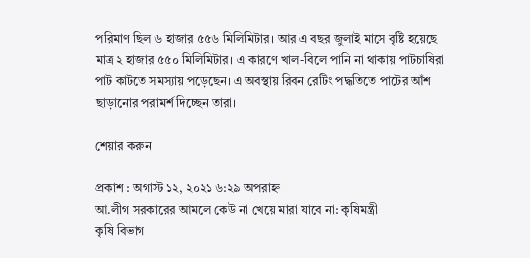পরিমাণ ছিল ৬ হাজার ৫৫৬ মিলিমিটার। আর এ বছর জুলাই মাসে বৃষ্টি হয়েছে মাত্র ২ হাজার ৫৫০ মিলিমিটার। এ কারণে খাল-বিলে পানি না থাকায় পাটচাষিরা পাট কাটতে সমস্যায় পড়েছেন। এ অবস্থায় রিবন রেটিং পদ্ধতিতে পাটের আঁশ ছাড়ানোর পরামর্শ দিচ্ছেন তারা।

শেয়ার করুন

প্রকাশ : অগাস্ট ১২, ২০২১ ৬:২৯ অপরাহ্ন
আ.লীগ সরকারের আমলে কেউ না খেয়ে মারা যাবে না: কৃষিমন্ত্রী
কৃষি বিভাগ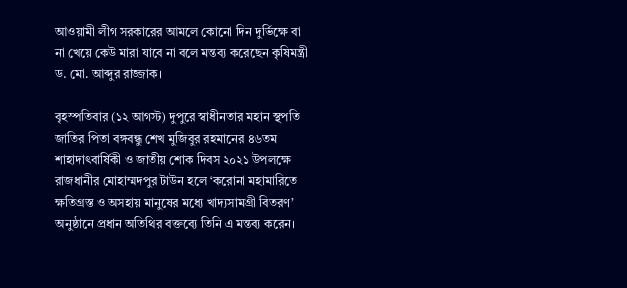আওয়ামী লীগ সরকারের আমলে কোনো দিন দুর্ভিক্ষে বা না খেয়ে কেউ মারা যাবে না বলে মন্তব্য করেছেন কৃষিমন্ত্রী ড. মো. আব্দুর রাজ্জাক।

বৃহস্পতিবার (১২ আগস্ট) দুপুরে স্বাধীনতার মহান স্থপতি জাতির পিতা বঙ্গবন্ধু শেখ মুজিবুর রহমানের ৪৬তম শাহাদাৎবার্ষিকী ও জাতীয় শোক দিবস ২০২১ উপলক্ষে রাজধানীর মোহাম্মদপুর টাউন হলে ‘করোনা মহামারিতে ক্ষতিগ্রস্ত ও অসহায় মানুষের মধ্যে খাদ্যসামগ্রী বিতরণ’ অনুষ্ঠানে প্রধান অতিথির বক্তব্যে তিনি এ মন্তব্য করেন।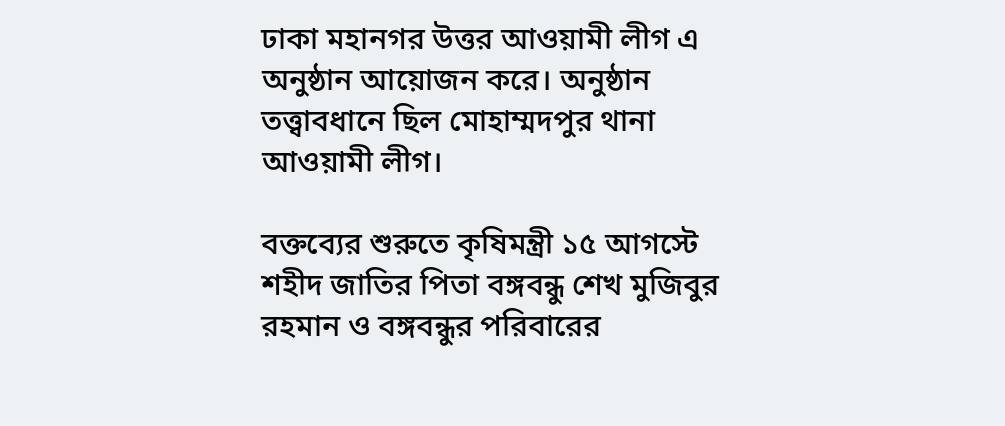ঢাকা মহানগর উত্তর আওয়ামী লীগ এ অনুষ্ঠান আয়োজন করে। অনুষ্ঠান তত্ত্বাবধানে ছিল মোহাম্মদপুর থানা আওয়ামী লীগ।

বক্তব্যের শুরুতে কৃষিমন্ত্রী ১৫ আগস্টে শহীদ জাতির পিতা বঙ্গবন্ধু শেখ মুজিবুর রহমান ও বঙ্গবন্ধুর পরিবারের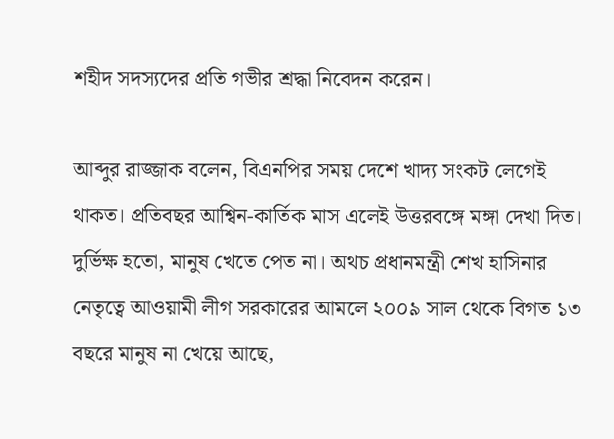শহীদ সদস্যদের প্রতি গভীর শ্রদ্ধা নিবেদন করেন।

আব্দুর রাজ্জাক বলেন, বিএনপির সময় দেশে খাদ্য সংকট লেগেই থাকত। প্রতিবছর আশ্বিন-কার্তিক মাস এলেই উত্তরবঙ্গে মঙ্গা দেখা দিত। দুর্ভিক্ষ হতো, মানুষ খেতে পেত না। অথচ প্রধানমন্ত্রী শেখ হাসিনার নেতৃত্বে আওয়ামী লীগ সরকারের আমলে ২০০৯ সাল থেকে বিগত ১৩ বছরে মানুষ না খেয়ে আছে,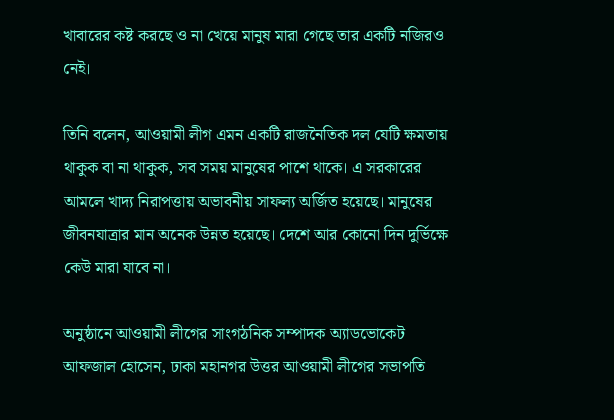খাবারের কষ্ট করছে ও না খেয়ে মানুষ মারা গেছে তার একটি নজিরও নেই।

তিনি বলেন, আওয়ামী লীগ এমন একটি রাজনৈতিক দল যেটি ক্ষমতায় থাকুক বা না থাকুক, সব সময় মানুষের পাশে থাকে। এ সরকারের আমলে খাদ্য নিরাপত্তায় অভাবনীয় সাফল্য অর্জিত হয়েছে। মানুষের জীবনযাত্রার মান অনেক উন্নত হয়েছে। দেশে আর কোনো দিন দুর্ভিক্ষে কেউ মারা যাবে না।

অনুষ্ঠানে আওয়ামী লীগের সাংগঠনিক সম্পাদক অ্যাডভোকেট আফজাল হোসেন, ঢাকা মহানগর উত্তর আওয়ামী লীগের সভাপতি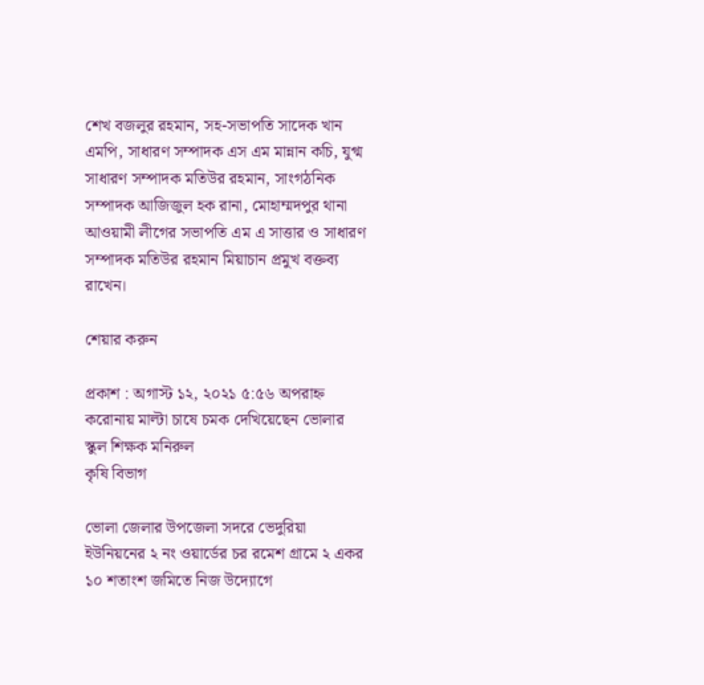শেখ বজলুর রহমান, সহ-সভাপতি সাদেক খান এমপি, সাধারণ সম্পাদক এস এম মান্নান কচি, যুগ্ম সাধারণ সম্পাদক মতিউর রহমান, সাংগঠনিক সম্পাদক আজিজুল হক রানা, মোহাম্মদপুর থানা আওয়ামী লীগের সভাপতি এম এ সাত্তার ও সাধারণ সম্পাদক মতিউর রহমান মিয়াচান প্রমুখ বক্তব্য রাখেন।

শেয়ার করুন

প্রকাশ : অগাস্ট ১২, ২০২১ ৫:৫৬ অপরাহ্ন
করোনায় মাল্টা চাষে চমক দেখিয়েছেন ভোলার স্কুল শিক্ষক মনিরুল
কৃষি বিভাগ

ভোলা জেলার উপজেলা সদরে ভেদুরিয়া ইউনিয়নের ২ নং ওয়ার্ডের চর রমেশ গ্রামে ২ একর ১০ শতাংশ জমিতে নিজ উদ্যোগে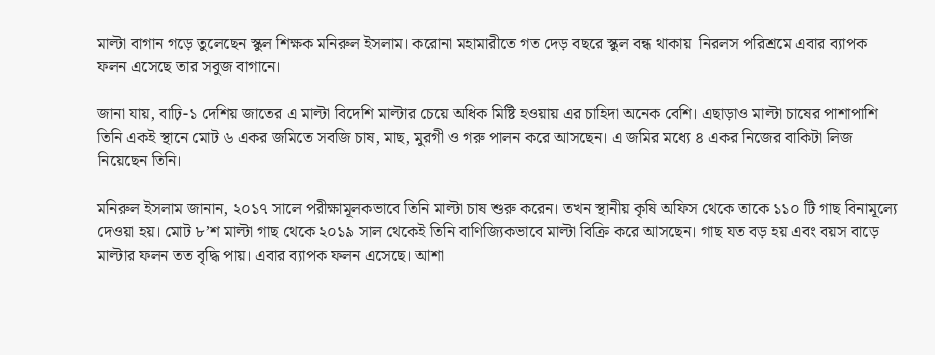মাল্টা বাগান গড়ে তুলেছেন স্কুল শিক্ষক মনিরুল ইসলাম। করোনা মহামারীতে গত দেড় বছরে স্কুল বন্ধ থাকায়  নিরলস পরিশ্রমে এবার ব্যাপক ফলন এসেছে তার সবুজ বাগানে।

জানা যায়, বাঢ়ি-১ দেশিয় জাতের এ মাল্টা বিদেশি মাল্টার চেয়ে অধিক মিষ্টি হওয়ায় এর চাহিদা অনেক বেশি। এছাড়াও মাল্টা চাষের পাশাপাশি তিনি একই স্থানে মোট ৬ একর জমিতে সবজি চাষ, মাছ, মুরগী ও গরু পালন করে আসছেন। এ জমির মধ্যে ৪ একর নিজের বাকিটা লিজ নিয়েছেন তিনি।

মনিরুল ইসলাম জানান, ২০১৭ সালে পরীক্ষামূলকভাবে তিনি মাল্টা চাষ শুরু করেন। তখন স্থানীয় কৃষি অফিস থেকে তাকে ১১০ টি গাছ বিনামূল্যে দেওয়া হয়। মোট ৮’শ মাল্টা গাছ থেকে ২০১৯ সাল থেকেই তিনি বাণিজ্যিকভাবে মাল্টা বিক্রি করে আসছেন। গাছ যত বড় হয় এবং বয়স বাড়ে মাল্টার ফলন তত বৃদ্ধি পায়। এবার ব্যাপক ফলন এসেছে। আশা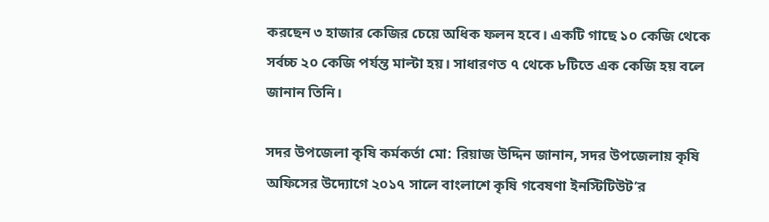করছেন ৩ হাজার কেজির চেয়ে অধিক ফলন হবে। একটি গাছে ১০ কেজি থেকে সর্বচ্চ ২০ কেজি পর্যন্ত মাল্টা হয়। সাধারণত ৭ থেকে ৮টিতে এক কেজি হয় বলে জানান তিনি।

সদর উপজেলা কৃষি কর্মকর্তা মো: রিয়াজ উদ্দিন জানান, সদর উপজেলায় কৃষি অফিসের উদ্যোগে ২০১৭ সালে বাংলাশে কৃষি গবেষণা ইনস্টিটিউট’র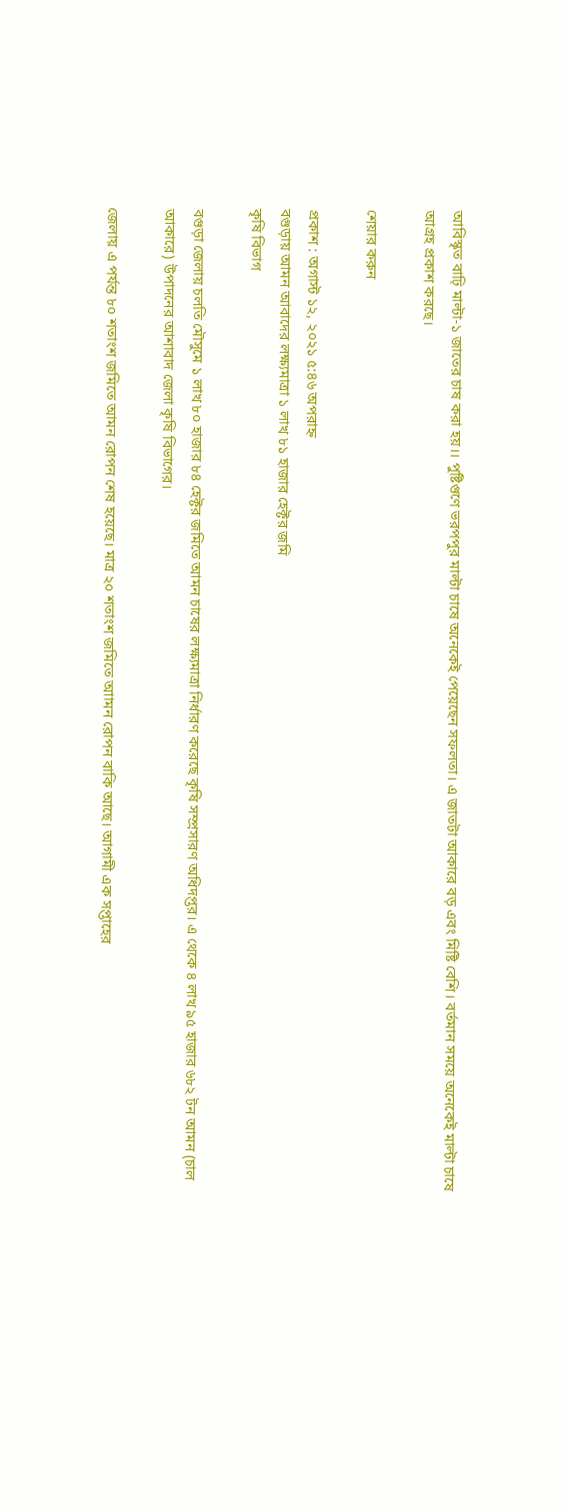আবিস্কৃত বাঢ়ি মাল্টা-১ জাতের চাষ করা হয়।। পুষ্টিগুণে ভরপপুর মাল্টা চাষে অনেকেই পেয়েছেন সফলতা। এ জাতটা আকারে বড় এবং মিষ্টি বেশি। বর্তমান সময়ে অনেকেই মাল্টা চাষে আগ্রহ প্রকাশ করছে।

শেয়ার করুন

প্রকাশ : অগাস্ট ১২, ২০২১ ৫:৪৬ অপরাহ্ন
বগুড়ায় আমন আবাদের লক্ষ্যমাত্রা ১ লাখ ৮১ হাজার হেক্টর জমি
কৃষি বিভাগ

বগুড়া জেলায় চলতি মৌসুমে ১ লাখ ৮০ হাজার ৮৪ হেক্টর জমিতে আমন চাষের লক্ষ্যমাত্রা নির্ধারণ করেছে কৃষি সম্প্রসারণ অধিদপ্তর। এ থেকে ৪ লাখ ৯৫ হাজার ৬৮২ টন আমন (চাল আকারে) উপাদনের আশাবাদ জেলা কৃষি বিভাগের।

জেলায় এ পর্যন্ত ৮০ শতাংশ জমিতে আমন রোপন শেষ হয়েছে। মাত্র ২০ শতাংশ জমিতে আামন রোপন বাকি আছে। আগামী এক সপ্তাহের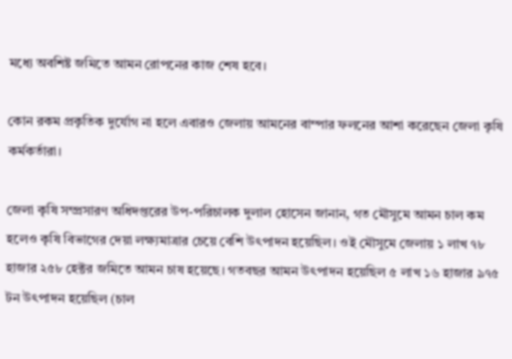মধ্যে অবশিষ্ট জমিতে আমন রোপনের কাজ শেষ হবে।

কোন রকম প্রকৃতিক দুর্যোগ না হলে এবারও জেলায় আমনের বাম্পার ফলনের আশা করেছেন জেলা কৃষি কর্মকর্তারা।

জেলা কৃষি সম্প্রসারণ অধিদপ্তরের উপ-পরিচালক দুলাল হোসেন জানান, গত মৌসুমে আমন চাল কম হলেও কৃষি বিভাগের দেয়া লক্ষ্যমাত্রার চেয়ে বেশি উৎপাদন হয়েছিল। ওই মৌসুমে জেলায় ১ লাখ ৭৮ হাজার ২৫৮ হেক্টর জমিতে আমন চাষ হয়েছে। গতবছর আমন উৎপাদন হয়েছিল ৫ লাখ ১৬ হাজার ৯৭৫ টন উৎপাদন হয়েছিল (চাল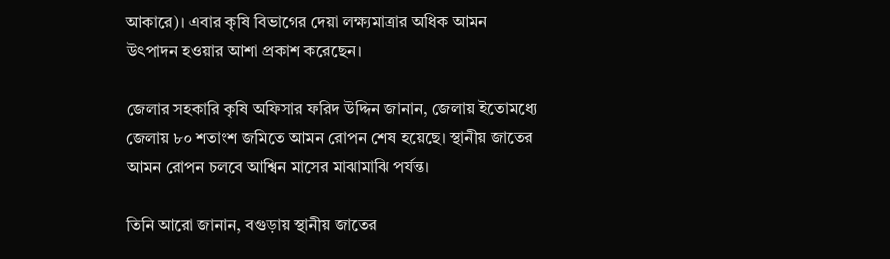আকারে)। এবার কৃষি বিভাগের দেয়া লক্ষ্যমাত্রার অধিক আমন উৎপাদন হওয়ার আশা প্রকাশ করেছেন।

জেলার সহকারি কৃষি অফিসার ফরিদ উদ্দিন জানান, জেলায় ইতোমধ্যে জেলায় ৮০ শতাংশ জমিতে আমন রোপন শেষ হয়েছে। স্থানীয় জাতের আমন রোপন চলবে আশ্বিন মাসের মাঝামাঝি পর্যন্ত।

তিনি আরো জানান, বগুড়ায় স্থানীয় জাতের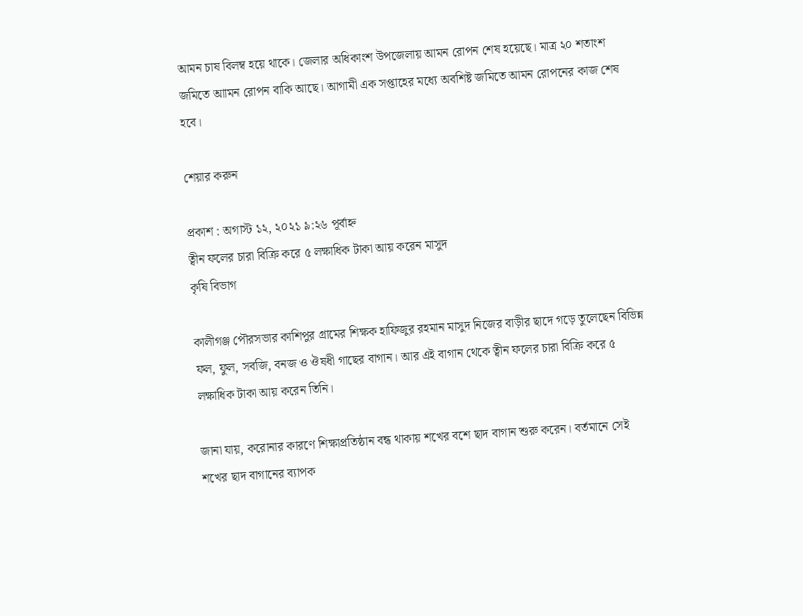আমন চাষ বিলম্ব হয়ে থাকে। জেলার অধিকাংশ উপজেলায় আমন রোপন শেষ হয়েছে। মাত্র ২০ শতাংশ জমিতে আামন রোপন বাকি আছে। আগামী এক সপ্তাহের মধ্যে অবশিষ্ট জমিতে আমন রোপনের কাজ শেষ হবে।

শেয়ার করুন

প্রকাশ : অগাস্ট ১২, ২০২১ ৯:২৬ পূর্বাহ্ন
ত্বীন ফলের চারা বিক্রি করে ৫ লক্ষাধিক টাকা আয় করেন মাসুদ
কৃষি বিভাগ

কালীগঞ্জ পৌরসভার কাশিপুর গ্রামের শিক্ষক হাফিজুর রহমান মাসুদ নিজের বাড়ীর ছাদে গড়ে তুলেছেন বিভিন্ন ফল, ফুল, সবজি, বনজ ও ঔষধী গাছের বাগান। আর এই বাগান থেকে ত্বীন ফলের চারা বিক্রি করে ৫ লক্ষাধিক টাকা আয় করেন তিনি।

জানা যায়, করোনার কারণে শিক্ষাপ্রতিষ্ঠান বন্ধ থাকায় শখের বশে ছাদ বাগান শুরু করেন। বর্তমানে সেই শখের ছাদ বাগানের ব্যাপক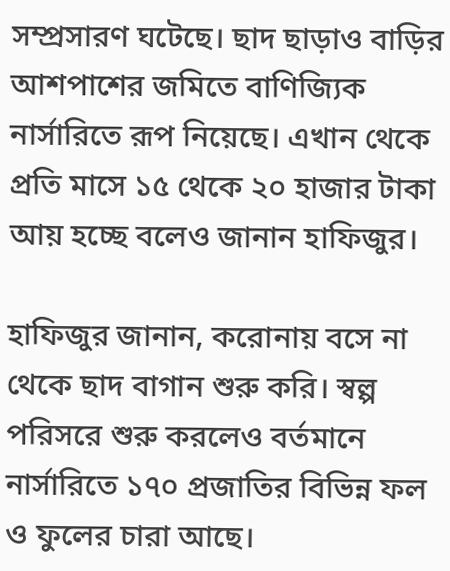সম্প্রসারণ ঘটেছে। ছাদ ছাড়াও বাড়ির আশপাশের জমিতে বাণিজ্যিক নার্সারিতে রূপ নিয়েছে। এখান থেকে প্রতি মাসে ১৫ থেকে ২০ হাজার টাকা আয় হচ্ছে বলেও জানান হাফিজুর।

হাফিজুর জানান, করোনায় বসে না থেকে ছাদ বাগান শুরু করি। স্বল্প পরিসরে শুরু করলেও বর্তমানে নার্সারিতে ১৭০ প্রজাতির বিভিন্ন ফল ও ফুলের চারা আছে।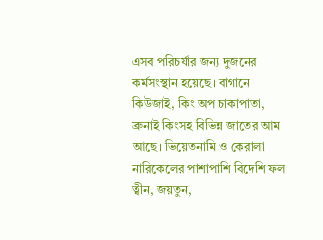এসব পরিচর্যার জন্য দুজনের কর্মসংস্থান হয়েছে। বাগানে কিউজাই, কিং অপ চাকাপাতা, ব্রুনাই কিংসহ বিভিন্ন জাতের আম আছে। ভিয়েতনামি ও কেরালা নারিকেলের পাশাপাশি বিদেশি ফল ত্বীন, জয়তুন,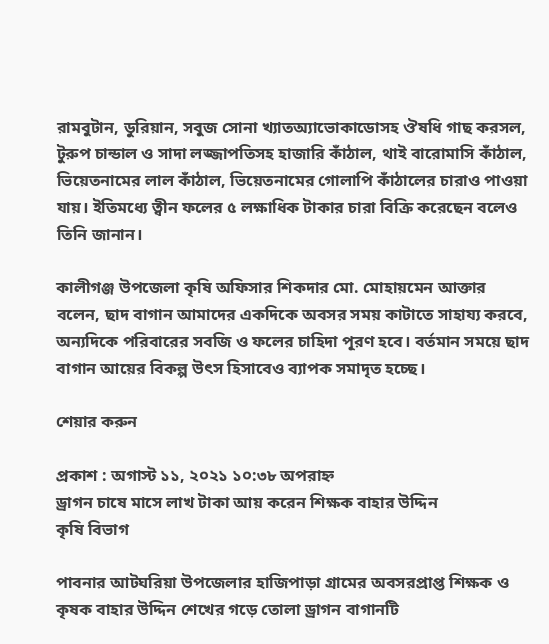রামবুটান, ডুরিয়ান, সবুজ সোনা খ্যাতঅ্যাভোকাডোসহ ঔষধি গাছ করসল, টুরুপ চান্ডাল ও সাদা লজ্জাপতিসহ হাজারি কাঁঠাল, থাই বারোমাসি কাঁঠাল, ভিয়েতনামের লাল কাঁঠাল, ভিয়েতনামের গোলাপি কাঁঠালের চারাও পাওয়া যায়। ইতিমধ্যে ত্বীন ফলের ৫ লক্ষাধিক টাকার চারা বিক্রি করেছেন বলেও তিনি জানান।

কালীগঞ্জ উপজেলা কৃষি অফিসার শিকদার মো. মোহায়মেন আক্তার বলেন, ছাদ বাগান আমাদের একদিকে অবসর সময় কাটাতে সাহায্য করবে, অন্যদিকে পরিবারের সবজি ও ফলের চাহিদা পূরণ হবে। বর্তমান সময়ে ছাদ বাগান আয়ের বিকল্প উৎস হিসাবেও ব্যাপক সমাদৃত হচ্ছে।

শেয়ার করুন

প্রকাশ : অগাস্ট ১১, ২০২১ ১০:৩৮ অপরাহ্ন
ড্রাগন চাষে মাসে লাখ টাকা আয় করেন শিক্ষক বাহার উদ্দিন
কৃষি বিভাগ

পাবনার আটঘরিয়া উপজেলার হাজিপাড়া গ্রামের অবসরপ্রাপ্ত শিক্ষক ও কৃষক বাহার উদ্দিন শেখের গড়ে তোলা ড্রাগন বাগানটি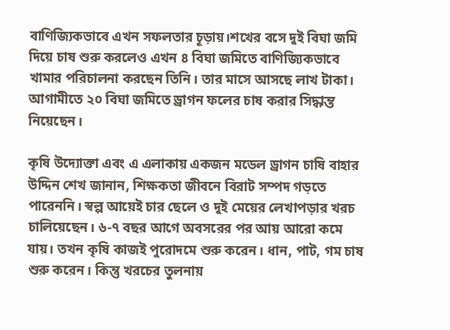বাণিজ্যিকভাবে এখন সফলতার চূড়ায়।শখের বসে দুই বিঘা জমি দিয়ে চাষ শুরু করলেও এখন ৪ বিঘা জমিতে বাণিজ্যিকভাবে খামার পরিচালনা করছেন তিনি। তার মাসে আসছে লাখ টাকা। আগামীতে ২০ বিঘা জমিতে ড্রাগন ফলের চাষ করার সিদ্ধান্ত নিয়েছেন।

কৃষি উদ্যোক্তা এবং এ এলাকায় একজন মডেল ড্রাগন চাষি বাহার উদ্দিন শেখ জানান, শিক্ষকতা জীবনে বিরাট সম্পদ গড়তে পারেননি। স্বল্প আয়েই চার ছেলে ও দুই মেয়ের লেখাপড়ার খরচ চালিয়েছেন। ৬-৭ বছর আগে অবসরের পর আয় আরো কমে যায়। তখন কৃষি কাজই পুরোদমে শুরু করেন। ধান, পাট, গম চাষ শুরু করেন। কিন্তু খরচের তুলনায়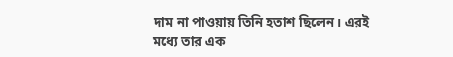দাম না পাওয়ায় তিনি হতাশ ছিলেন। এরই মধ্যে তার এক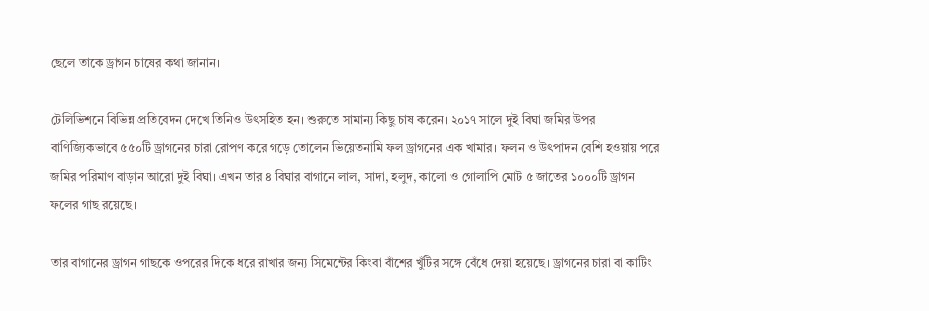ছেলে তাকে ড্রাগন চাষের কথা জানান।

টেলিভিশনে বিভিন্ন প্রতিবেদন দেখে তিনিও উৎসহিত হন। শুরুতে সামান্য কিছু চাষ করেন। ২০১৭ সালে দুই বিঘা জমির উপর বাণিজ্যিকভাবে ৫৫০টি ড্রাগনের চারা রোপণ করে গড়ে তোলেন ভিয়েতনামি ফল ড্রাগনের এক খামার। ফলন ও উৎপাদন বেশি হওয়ায় পরে জমির পরিমাণ বাড়ান আরো দুই বিঘা। এখন তার ৪ বিঘার বাগানে লাল, সাদা, হলুদ, কালো ও গোলাপি মোট ৫ জাতের ১০০০টি ড্রাগন ফলের গাছ রয়েছে।

তার বাগানের ড্রাগন গাছকে ওপরের দিকে ধরে রাখার জন্য সিমেন্টের কিংবা বাঁশের খুঁটির সঙ্গে বেঁধে দেয়া হয়েছে। ড্রাগনের চারা বা কাটিং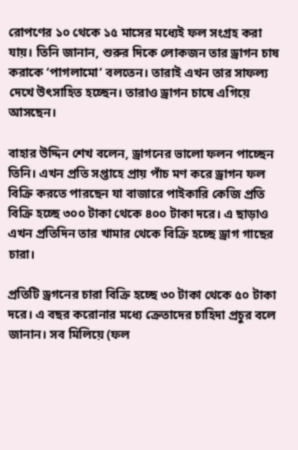রোপণের ১০ থেকে ১৫ মাসের মধ্যেই ফল সংগ্রহ করা যায়। তিনি জানান, শুরুর দিকে লোকজন তার ড্রাগন চাষ করাকে ‘পাগলামো’ বলতেন। তারাই এখন তার সাফল্য দেখে উৎসাহিত হচ্ছেন। তারাও ড্রাগন চাষে এগিয়ে আসছেন।

বাহার উদ্দিন শেখ বলেন, ড্রাগনের ভালো ফলন পাচ্ছেন তিনি। এখন প্রতি সপ্তাহে প্রায় পাঁচ মণ করে ড্রাগন ফল বিক্রি করতে পারছেন যা বাজারে পাইকারি কেজি প্রতি বিক্রি হচ্ছে ৩০০ টাকা থেকে ৪০০ টাকা দরে। এ ছাড়াও এখন প্রতিদিন তার খামার থেকে বিক্রি হচ্ছে ড্রাগ গাছের চারা।

প্রতিটি ড্রগনের চারা বিক্রি হচ্ছে ৩০ টাকা থেকে ৫০ টাকা দরে। এ বছর করোনার মধ্যে ক্রেতাদের চাহিদা প্রচুর বলে জানান। সব মিলিয়ে (ফল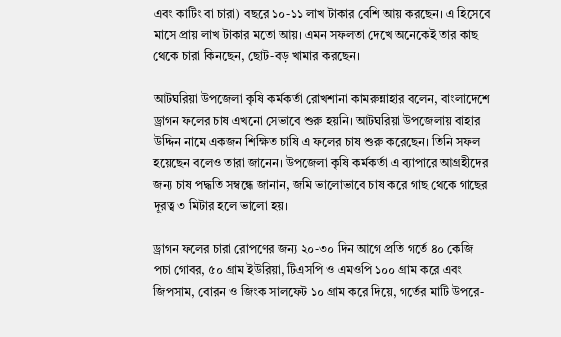এবং কাটিং বা চারা) বছরে ১০-১১ লাখ টাকার বেশি আয় করছেন। এ হিসেবে মাসে প্রায় লাখ টাকার মতো আয়। এমন সফলতা দেখে অনেকেই তার কাছ থেকে চারা কিনছেন, ছোট-বড় খামার করছেন।

আটঘরিয়া উপজেলা কৃষি কর্মকর্তা রোখশানা কামরুন্নাহার বলেন, বাংলাদেশে ড্রাগন ফলের চাষ এখনো সেভাবে শুরু হয়নি। আটঘরিয়া উপজেলায় বাহার উদ্দিন নামে একজন শিক্ষিত চাষি এ ফলের চাষ শুরু করেছেন। তিনি সফল হয়েছেন বলেও তারা জানেন। উপজেলা কৃষি কর্মকর্তা এ ব্যাপারে আগ্রহীদের জন্য চাষ পদ্ধতি সম্বন্ধে জানান, জমি ভালোভাবে চাষ করে গাছ থেকে গাছের দূরত্ব ৩ মিটার হলে ভালো হয়।

ড্রাগন ফলের চারা রোপণের জন্য ২০-৩০ দিন আগে প্রতি গর্তে ৪০ কেজি পচা গোবর, ৫০ গ্রাম ইউরিয়া, টিএসপি ও এমওপি ১০০ গ্রাম করে এবং জিপসাম, বোরন ও জিংক সালফেট ১০ গ্রাম করে দিয়ে, গর্তের মাটি উপরে-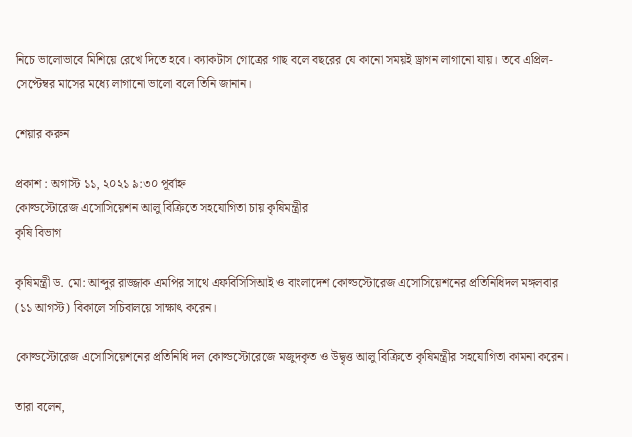নিচে ভালোভাবে মিশিয়ে রেখে দিতে হবে। ক্যাকটাস গোত্রের গাছ বলে বছরের যে কানো সময়ই ড্রাগন লাগানো যায়। তবে এপ্রিল-সেপ্টেম্বর মাসের মধ্যে লাগানো ভালো বলে তিনি জানান।

শেয়ার করুন

প্রকাশ : অগাস্ট ১১, ২০২১ ৯:৩০ পূর্বাহ্ন
কোল্ডস্টোরেজ এসোসিয়েশন আলু বিক্রিতে সহযোগিতা চায় কৃষিমন্ত্রীর
কৃষি বিভাগ

কৃষিমন্ত্রী ড. মো: আব্দুর রাজ্জাক এমপির সাথে এফবিসিসিআই ও বাংলাদেশ কোল্ডস্টোরেজ এসোসিয়েশনের প্রতিনিধিদল মঙ্গলবার (১১ আগস্ট) বিকালে সচিবালয়ে সাক্ষাৎ করেন।

কোল্ডস্টোরেজ এসোসিয়েশনের প্রতিনিধি দল কোল্ডস্টোরেজে মজুদকৃত ও উদ্বৃত্ত আলু বিক্রিতে কৃষিমন্ত্রীর সহযোগিতা কামনা করেন।

তারা বলেন,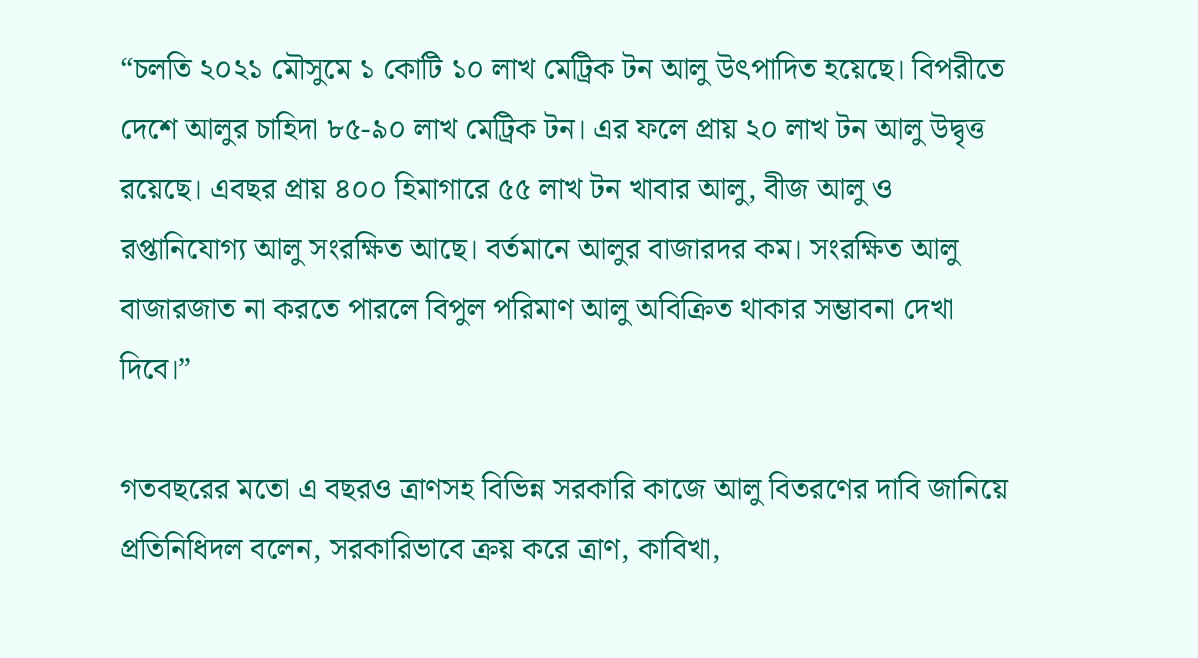“চলতি ২০২১ মৌসুমে ১ কোটি ১০ লাখ মেট্রিক টন আলু উৎপাদিত হয়েছে। বিপরীতে দেশে আলুর চাহিদা ৮৫-৯০ লাখ মেট্রিক টন। এর ফলে প্রায় ২০ লাখ টন আলু উদ্বৃত্ত রয়েছে। এবছর প্রায় ৪০০ হিমাগারে ৫৫ লাখ টন খাবার আলু, বীজ আলু ও রপ্তানিযোগ্য আলু সংরক্ষিত আছে। বর্তমানে আলুর বাজারদর কম। সংরক্ষিত আলু বাজারজাত না করতে পারলে বিপুল পরিমাণ আলু অবিক্রিত থাকার সম্ভাবনা দেখা দিবে।”

গতবছরের মতো এ বছরও ত্রাণসহ বিভিন্ন সরকারি কাজে আলু বিতরণের দাবি জানিয়ে প্রতিনিধিদল বলেন, সরকারিভাবে ক্রয় করে ত্রাণ, কাবিখা,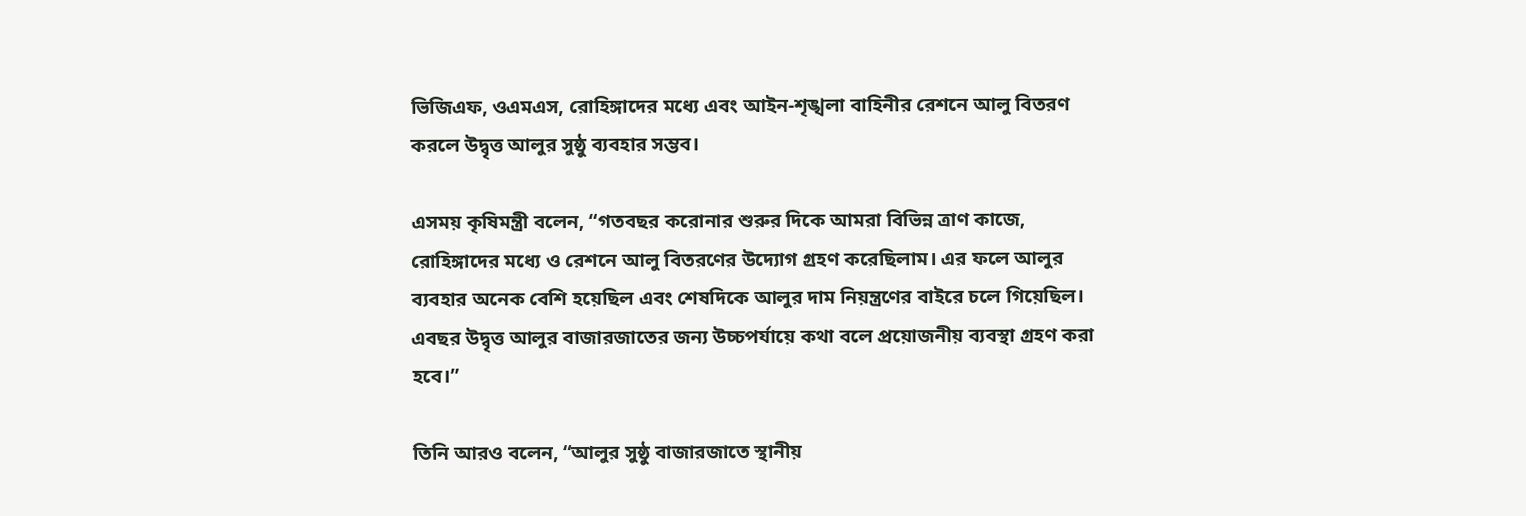ভিজিএফ, ওএমএস, রোহিঙ্গাদের মধ্যে এবং আইন-শৃঙ্খলা বাহিনীর রেশনে আলু বিতরণ করলে উদ্বৃত্ত আলুর সুষ্ঠু ব্যবহার সম্ভব।

এসময় কৃষিমন্ত্রী বলেন, “গতবছর করোনার শুরুর দিকে আমরা বিভিন্ন ত্রাণ কাজে, রোহিঙ্গাদের মধ্যে ও রেশনে আলু বিতরণের উদ্যোগ গ্রহণ করেছিলাম। এর ফলে আলুর ব্যবহার অনেক বেশি হয়েছিল এবং শেষদিকে আলুর দাম নিয়ন্ত্রণের বাইরে চলে গিয়েছিল। এবছর উদ্বৃত্ত আলুর বাজারজাতের জন্য উচ্চপর্যায়ে কথা বলে প্রয়োজনীয় ব্যবস্থা গ্রহণ করা হবে।”

তিনি আরও বলেন, “আলুর সুষ্ঠু বাজারজাতে স্থানীয়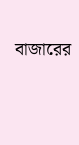বাজারের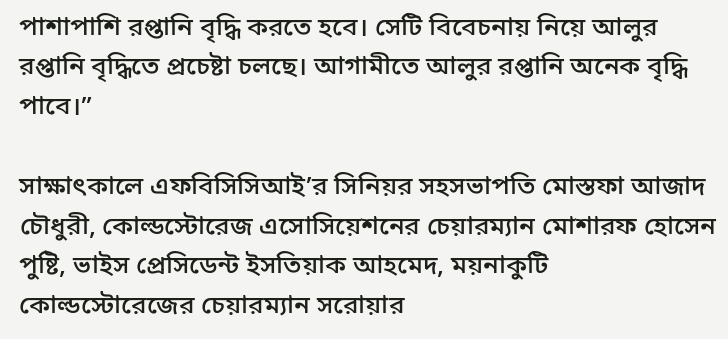পাশাপাশি রপ্তানি বৃদ্ধি করতে হবে। সেটি বিবেচনায় নিয়ে আলুর রপ্তানি বৃদ্ধিতে প্রচেষ্টা চলছে। আগামীতে আলুর রপ্তানি অনেক বৃদ্ধি পাবে।”

সাক্ষাৎকালে এফবিসিসিআই’র সিনিয়র সহসভাপতি মোস্তফা আজাদ চৌধুরী, কোল্ডস্টোরেজ এসোসিয়েশনের চেয়ারম্যান মোশারফ হোসেন পুষ্টি, ভাইস প্রেসিডেন্ট ইসতিয়াক আহমেদ, ময়নাকুটি কোল্ডস্টোরেজের চেয়ারম্যান সরোয়ার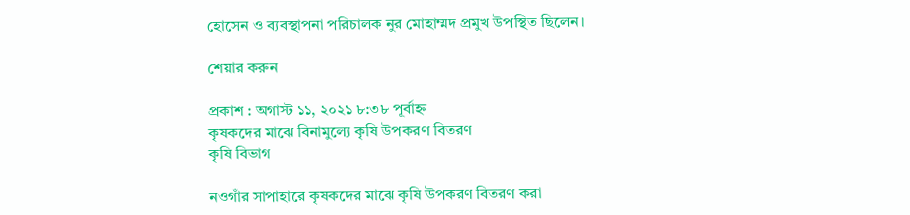হোসেন ও ব্যবস্থাপনা পরিচালক নুর মোহাম্মদ প্রমুখ উপস্থিত ছিলেন।

শেয়ার করুন

প্রকাশ : অগাস্ট ১১, ২০২১ ৮:৩৮ পূর্বাহ্ন
কৃষকদের মাঝে বিনামুল্যে কৃষি উপকরণ বিতরণ
কৃষি বিভাগ

নওগাঁর সাপাহারে কৃষকদের মাঝে কৃষি উপকরণ বিতরণ করা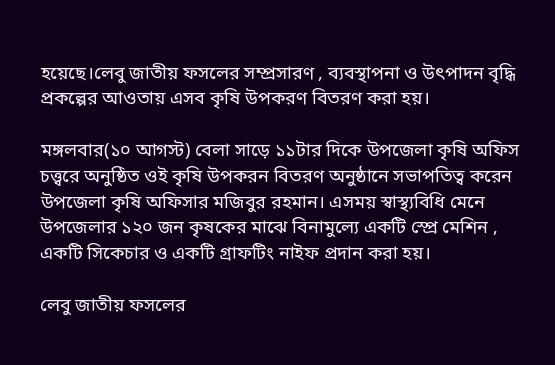হয়েছে।লেবু জাতীয় ফসলের সম্প্রসারণ , ব্যবস্থাপনা ও উৎপাদন বৃদ্ধি প্রকল্পের আওতায় এসব কৃষি উপকরণ বিতরণ করা হয়।

মঙ্গলবার(১০ আগস্ট) বেলা সাড়ে ১১টার দিকে উপজেলা কৃষি অফিস চত্ত্বরে অনুষ্ঠিত ওই কৃষি উপকরন বিতরণ অনুষ্ঠানে সভাপতিত্ব করেন উপজেলা কৃষি অফিসার মজিবুর রহমান। এসময় স্বাস্থ্যবিধি মেনে উপজেলার ১২০ জন কৃষকের মাঝে বিনামুল্যে একটি স্প্রে মেশিন , একটি সিকেচার ও একটি গ্রাফটিং নাইফ প্রদান করা হয়।

লেবু জাতীয় ফসলের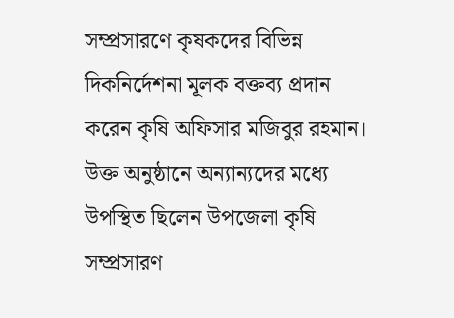সম্প্রসারণে কৃষকদের বিভিন্ন দিকনির্দেশনা মূলক বক্তব্য প্রদান করেন কৃষি অফিসার মজিবুর রহমান। উক্ত অনুষ্ঠানে অন্যান্যদের মধ্যে উপস্থিত ছিলেন উপজেলা কৃষি সম্প্রসারণ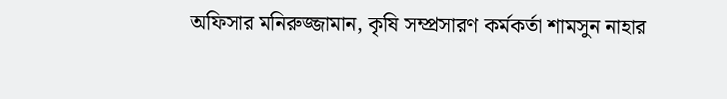অফিসার মনিরুজ্জামান, কৃষি সম্প্রসারণ কর্মকর্তা শামসুন নাহার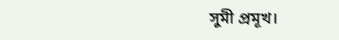সুমী প্রমূখ।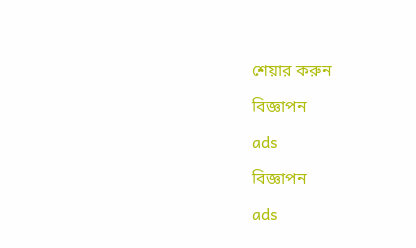শেয়ার করুন

বিজ্ঞাপন

ads

বিজ্ঞাপন

ads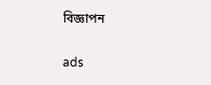বিজ্ঞাপন

ads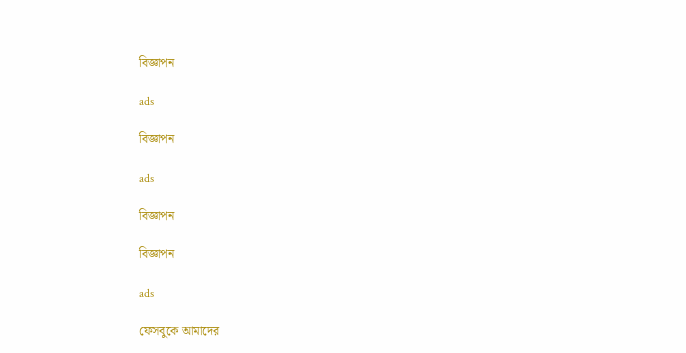বিজ্ঞাপন

ads

বিজ্ঞাপন

ads

বিজ্ঞাপন

বিজ্ঞাপন

ads

ফেসবুকে আমাদের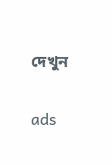দেখুন

ads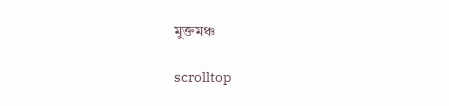মুক্তমঞ্চ

scrolltop